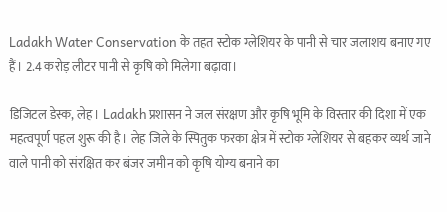Ladakh Water Conservation के तहत स्टोक ग्लेशियर के पानी से चार जलाशय बनाए गए हैं। 2.4 करोड़ लीटर पानी से कृषि को मिलेगा बढ़ावा।

डिजिटल डेस्क, लेह। Ladakh प्रशासन ने जल संरक्षण और कृषि भूमि के विस्तार की दिशा में एक महत्वपूर्ण पहल शुरू की है। लेह जिले के स्पितुक फरका क्षेत्र में स्टोक ग्लेशियर से बहकर व्यर्थ जाने वाले पानी को संरक्षित कर बंजर जमीन को कृषि योग्य बनाने का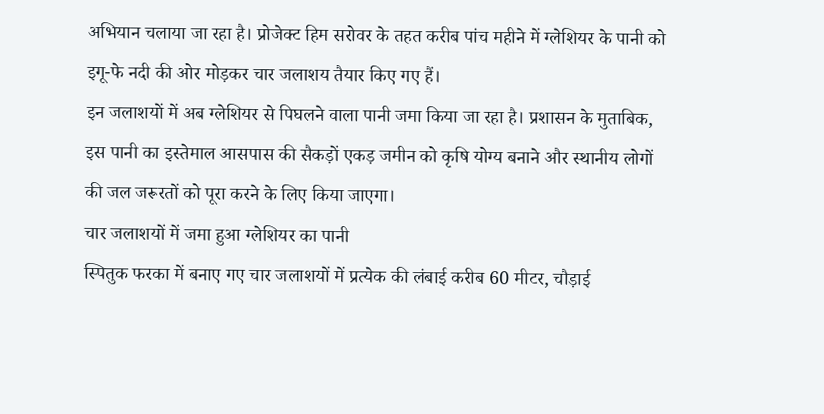अभियान चलाया जा रहा है। प्रोजेक्ट हिम सरोवर के तहत करीब पांच महीने में ग्लेशियर के पानी को इगू-फे नदी की ओर मोड़कर चार जलाशय तैयार किए गए हैं।
इन जलाशयों में अब ग्लेशियर से पिघलने वाला पानी जमा किया जा रहा है। प्रशासन के मुताबिक, इस पानी का इस्तेमाल आसपास की सैकड़ों एकड़ जमीन को कृषि योग्य बनाने और स्थानीय लोगों की जल जरूरतों को पूरा करने के लिए किया जाएगा।
चार जलाशयों में जमा हुआ ग्लेशियर का पानी
स्पितुक फरका में बनाए गए चार जलाशयों में प्रत्येक की लंबाई करीब 60 मीटर, चौड़ाई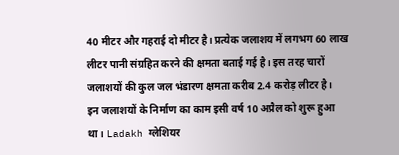40 मीटर और गहराई दो मीटर है। प्रत्येक जलाशय में लगभग 60 लाख लीटर पानी संग्रहित करने की क्षमता बताई गई है। इस तरह चारों जलाशयों की कुल जल भंडारण क्षमता करीब 2.4 करोड़ लीटर है।
इन जलाशयों के निर्माण का काम इसी वर्ष 10 अप्रैल को शुरू हुआ था। Ladakh ग्लेशियर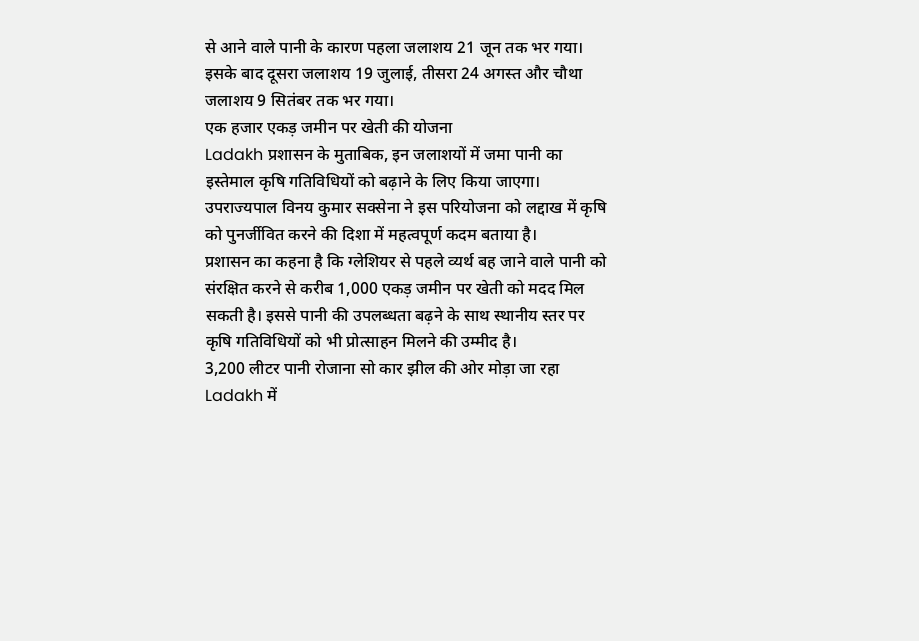से आने वाले पानी के कारण पहला जलाशय 21 जून तक भर गया। इसके बाद दूसरा जलाशय 19 जुलाई, तीसरा 24 अगस्त और चौथा जलाशय 9 सितंबर तक भर गया।
एक हजार एकड़ जमीन पर खेती की योजना
Ladakh प्रशासन के मुताबिक, इन जलाशयों में जमा पानी का इस्तेमाल कृषि गतिविधियों को बढ़ाने के लिए किया जाएगा। उपराज्यपाल विनय कुमार सक्सेना ने इस परियोजना को लद्दाख में कृषि को पुनर्जीवित करने की दिशा में महत्वपूर्ण कदम बताया है।
प्रशासन का कहना है कि ग्लेशियर से पहले व्यर्थ बह जाने वाले पानी को संरक्षित करने से करीब 1,000 एकड़ जमीन पर खेती को मदद मिल सकती है। इससे पानी की उपलब्धता बढ़ने के साथ स्थानीय स्तर पर कृषि गतिविधियों को भी प्रोत्साहन मिलने की उम्मीद है।
3,200 लीटर पानी रोजाना सो कार झील की ओर मोड़ा जा रहा
Ladakh में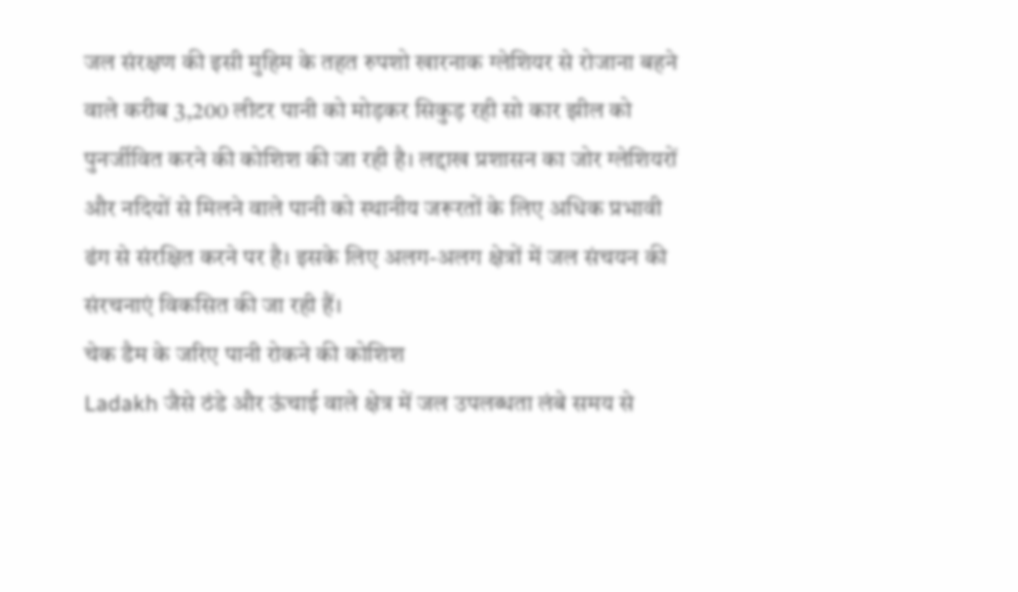जल संरक्षण की इसी मुहिम के तहत रुपशो खारनाक ग्लेशियर से रोजाना बहने वाले करीब 3,200 लीटर पानी को मोड़कर सिकुड़ रही सो कार झील को पुनर्जीवित करने की कोशिश की जा रही है। लद्दाख प्रशासन का जोर ग्लेशियरों और नदियों से मिलने वाले पानी को स्थानीय जरूरतों के लिए अधिक प्रभावी ढंग से संरक्षित करने पर है। इसके लिए अलग-अलग क्षेत्रों में जल संचयन की संरचनाएं विकसित की जा रही हैं।
चेक डैम के जरिए पानी रोकने की कोशिश
Ladakh जैसे ठंडे और ऊंचाई वाले क्षेत्र में जल उपलब्धता लंबे समय से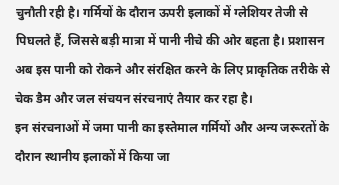चुनौती रही है। गर्मियों के दौरान ऊपरी इलाकों में ग्लेशियर तेजी से पिघलते हैं, जिससे बड़ी मात्रा में पानी नीचे की ओर बहता है। प्रशासन अब इस पानी को रोकने और संरक्षित करने के लिए प्राकृतिक तरीके से चेक डैम और जल संचयन संरचनाएं तैयार कर रहा है।
इन संरचनाओं में जमा पानी का इस्तेमाल गर्मियों और अन्य जरूरतों के दौरान स्थानीय इलाकों में किया जा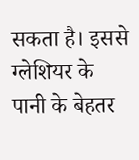सकता है। इससे ग्लेशियर के पानी के बेहतर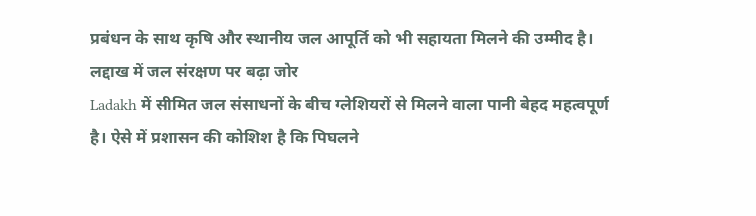प्रबंधन के साथ कृषि और स्थानीय जल आपूर्ति को भी सहायता मिलने की उम्मीद है।
लद्दाख में जल संरक्षण पर बढ़ा जोर
Ladakh में सीमित जल संसाधनों के बीच ग्लेशियरों से मिलने वाला पानी बेहद महत्वपूर्ण है। ऐसे में प्रशासन की कोशिश है कि पिघलने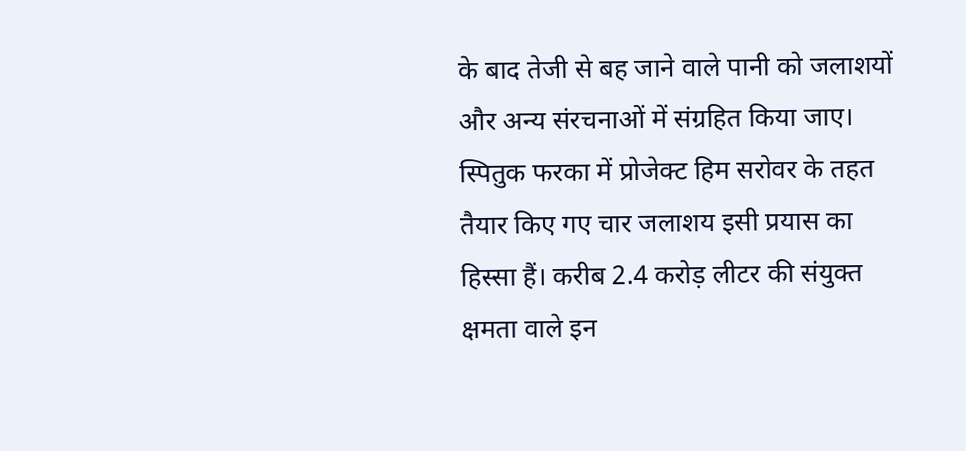के बाद तेजी से बह जाने वाले पानी को जलाशयों और अन्य संरचनाओं में संग्रहित किया जाए। स्पितुक फरका में प्रोजेक्ट हिम सरोवर के तहत तैयार किए गए चार जलाशय इसी प्रयास का हिस्सा हैं। करीब 2.4 करोड़ लीटर की संयुक्त क्षमता वाले इन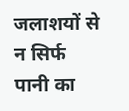जलाशयों से न सिर्फ पानी का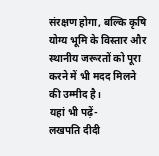संरक्षण होगा, बल्कि कृषि योग्य भूमि के विस्तार और स्थानीय जरूरतों को पूरा करने में भी मदद मिलने की उम्मीद है।
यहां भी पढ़ें-
लखपति दीदी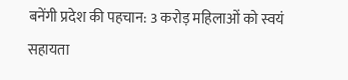बनेंगी प्रदेश की पहचान: 3 करोड़ महिलाओं को स्वयं सहायता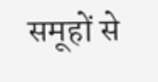समूहों से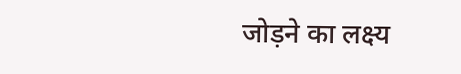जोड़ने का लक्ष्य